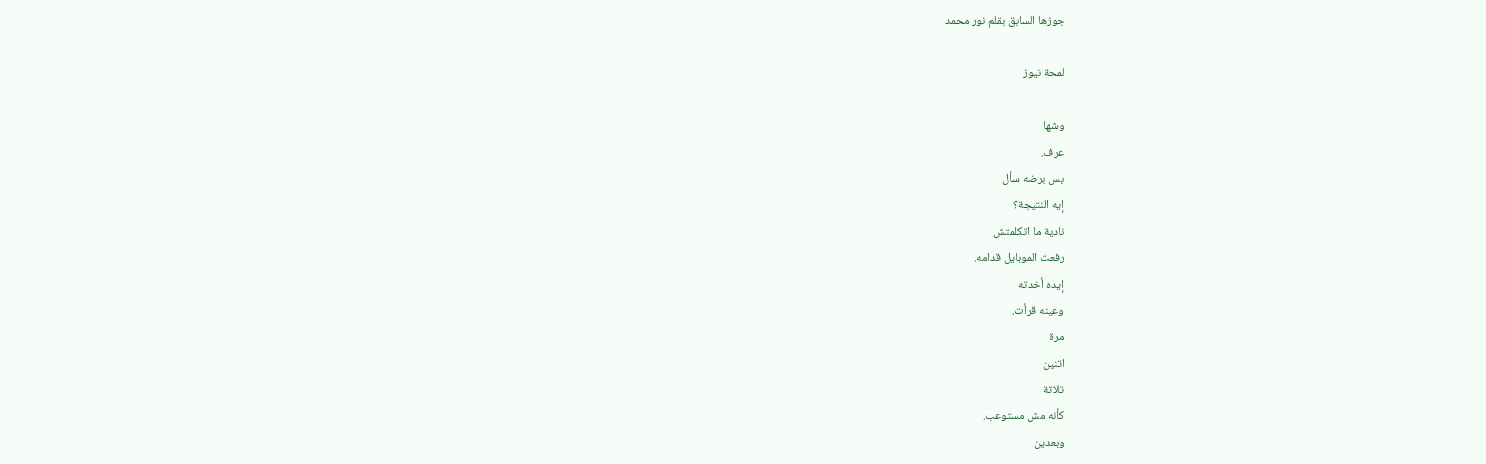جوزها السابق بقلم نور محمد

لمحة نيوز

وشها
عرف.
بس برضه سأل
إيه النتيجة؟
نادية ما اتكلمتش
رفعت الموبايل قدامه.
إيده أخدته
وعينه قرأت.
مرة
اتنين
تلاتة
كأنه مش مستوعب.
وبعدين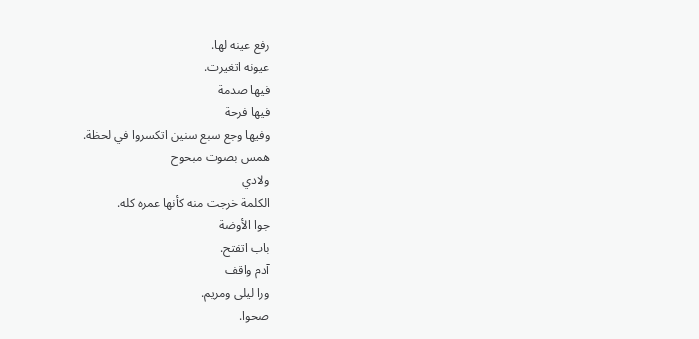رفع عينه لها.
عيونه اتغيرت.
فيها صدمة
فيها فرحة
وفيها وجع سبع سنين اتكسروا في لحظة.
همس بصوت مبحوح
ولادي
الكلمة خرجت منه كأنها عمره كله.
جوا الأوضة
باب اتفتح.
آدم واقف
ورا ليلى ومريم.
صحوا.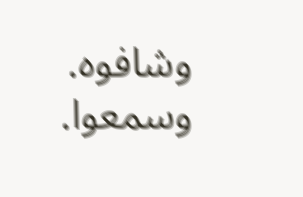وشافوه.
وسمعوا.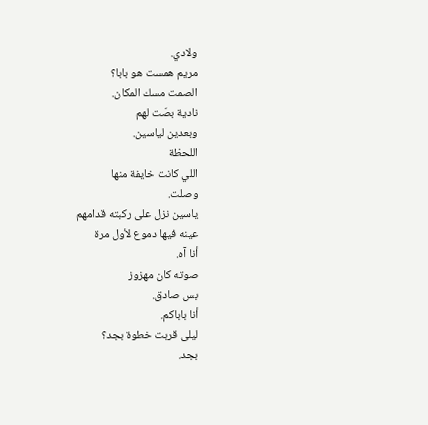ولادي.
مريم همست هو بابا؟
الصمت مسك المكان.
نادية بصّت لهم
وبعدين لياسين.
اللحظة
اللي كانت خايفة منها
وصلت.
ياسين نزل على ركبته قدامهم
عينه فيها دموع لأول مرة
أنا آه.
صوته كان مهزوز
بس صادق.
أنا باباكم.
ليلى قربت خطوة بجد؟
بجد.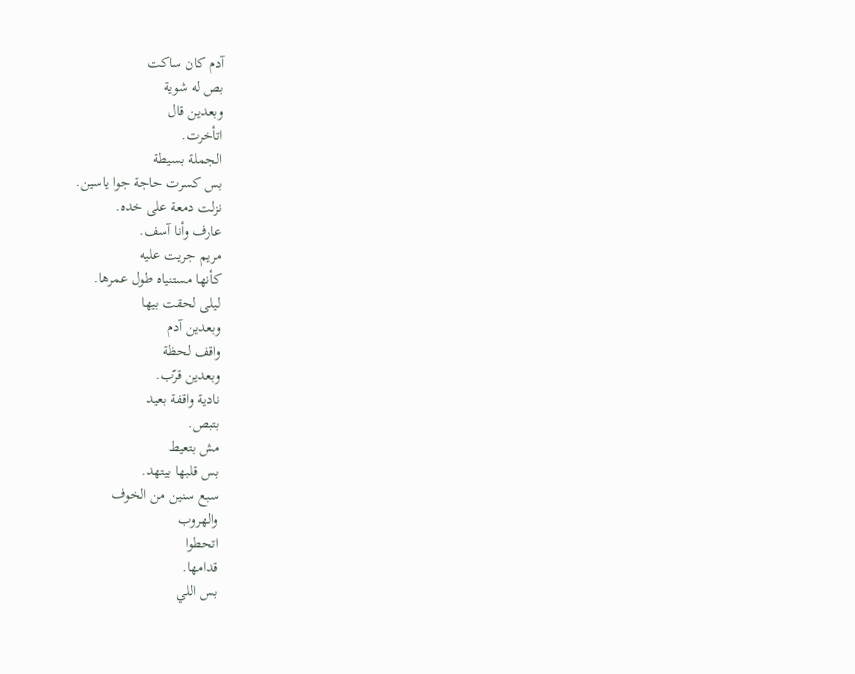آدم كان ساكت
بص له شوية
وبعدين قال
اتأخرت.
الجملة بسيطة
بس كسرت حاجة جوا ياسين.
نزلت دمعة على خده.
عارف وأنا آسف.
مريم جريت عليه
كأنها مستنياه طول عمرها.
ليلى لحقت بيها
وبعدين آدم
واقف لحظة
وبعدين قرّب.
نادية واقفة بعيد
بتبص.
مش بتعيط
بس قلبها بيتهد.
سبع سنين من الخوف
والهروب
اتحطوا
قدامها.
بس اللي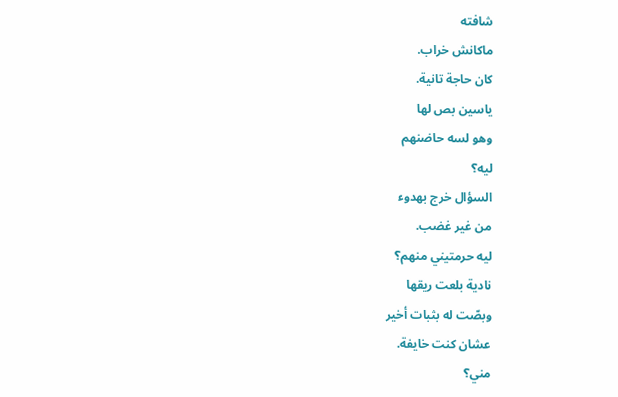شافته
ماكانش خراب.
كان حاجة تانية.
ياسين بص لها
وهو لسه حاضنهم
ليه؟
السؤال خرج بهدوء
من غير غضب.
ليه حرمتيني منهم؟
نادية بلعت ريقها
وبصّت له بثبات أخير
عشان كنت خايفة.
مني؟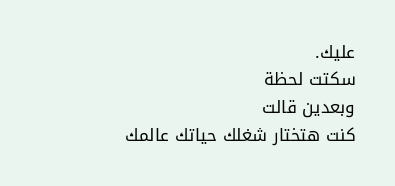عليك.
سكتت لحظة
وبعدين قالت
كنت هتختار شغلك حياتك عالمك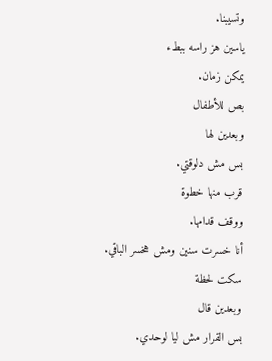وتسيبنا.
ياسين هز راسه ببطء
يمكن زمان.
بص للأطفال
وبعدين لها
بس مش دلوقتي.
قرب منها خطوة
ووقف قدامها.
أنا خسرت سنين ومش هخسر الباقي.
سكت لحظة
وبعدين قال
بس القرار مش ليا لوحدي.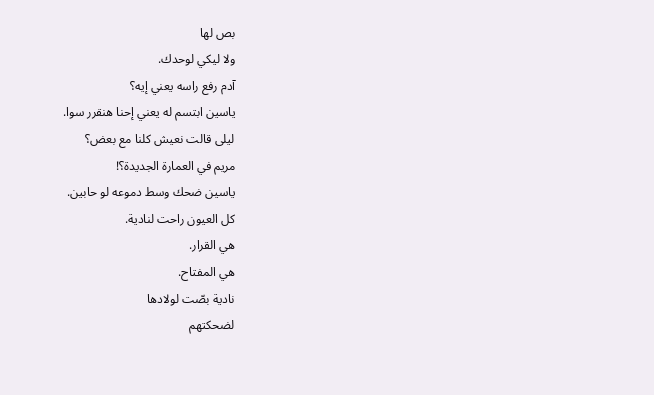بص لها
ولا ليكي لوحدك.
آدم رفع راسه يعني إيه؟
ياسين ابتسم له يعني إحنا هنقرر سوا.
ليلى قالت نعيش كلنا مع بعض؟
مريم في العمارة الجديدة؟!
ياسين ضحك وسط دموعه لو حابين.
كل العيون راحت لنادية.
هي القرار.
هي المفتاح.
نادية بصّت لولادها
لضحكتهم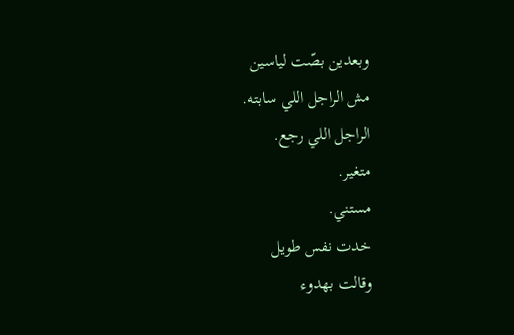وبعدين بصّت لياسين
مش الراجل اللي سابته.
الراجل اللي رجع.
متغير.
مستني.
خدت نفس طويل
وقالت بهدوء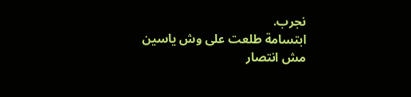نجرب.
ابتسامة طلعت على وش ياسين
مش انتصار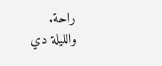راحة.
والليلة دي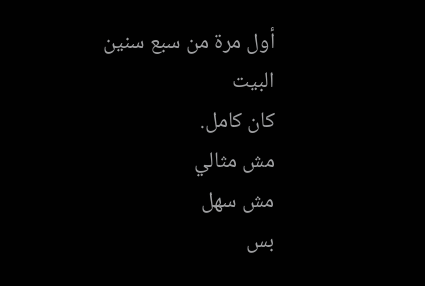أول مرة من سبع سنين
البيت
كان كامل.
مش مثالي
مش سهل
بس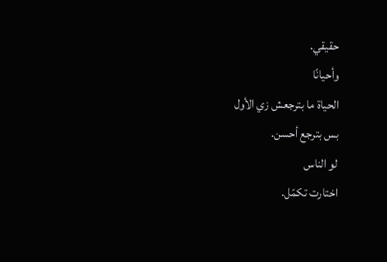حقيقي.
وأحيانًا
الحياة ما بترجعش زي الأول
بس بترجع أحسن.
لو الناس
اختارت تكمّل.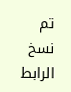تم نسخ الرابط